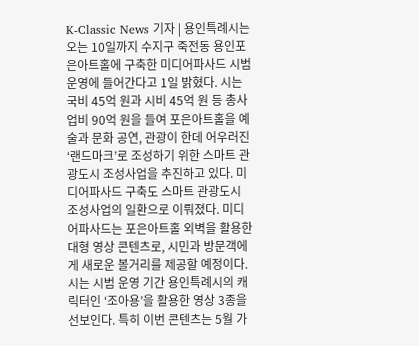K-Classic News 기자 | 용인특례시는 오는 10일까지 수지구 죽전동 용인포은아트홀에 구축한 미디어파사드 시범 운영에 들어간다고 1일 밝혔다. 시는 국비 45억 원과 시비 45억 원 등 총사업비 90억 원을 들여 포은아트홀을 예술과 문화 공연, 관광이 한데 어우러진 ‘랜드마크’로 조성하기 위한 스마트 관광도시 조성사업을 추진하고 있다. 미디어파사드 구축도 스마트 관광도시 조성사업의 일환으로 이뤄졌다. 미디어파사드는 포은아트홀 외벽을 활용한 대형 영상 콘텐츠로, 시민과 방문객에게 새로운 볼거리를 제공할 예정이다. 시는 시범 운영 기간 용인특례시의 캐릭터인 ‘조아용’을 활용한 영상 3종을 선보인다. 특히 이번 콘텐츠는 5월 가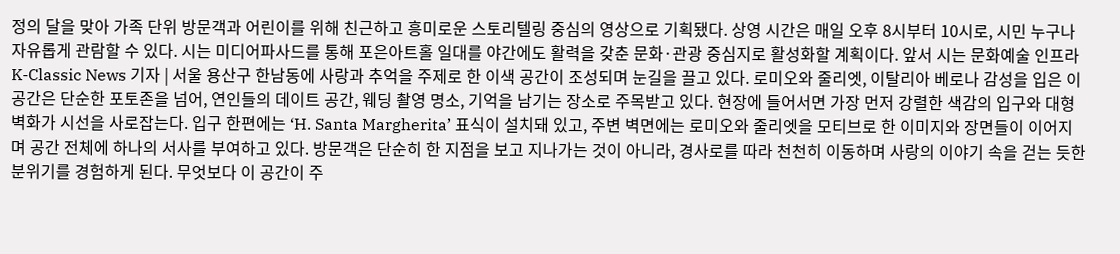정의 달을 맞아 가족 단위 방문객과 어린이를 위해 친근하고 흥미로운 스토리텔링 중심의 영상으로 기획됐다. 상영 시간은 매일 오후 8시부터 10시로, 시민 누구나 자유롭게 관람할 수 있다. 시는 미디어파사드를 통해 포은아트홀 일대를 야간에도 활력을 갖춘 문화·관광 중심지로 활성화할 계획이다. 앞서 시는 문화예술 인프라
K-Classic News 기자 | 서울 용산구 한남동에 사랑과 추억을 주제로 한 이색 공간이 조성되며 눈길을 끌고 있다. 로미오와 줄리엣, 이탈리아 베로나 감성을 입은 이 공간은 단순한 포토존을 넘어, 연인들의 데이트 공간, 웨딩 촬영 명소, 기억을 남기는 장소로 주목받고 있다. 현장에 들어서면 가장 먼저 강렬한 색감의 입구와 대형 벽화가 시선을 사로잡는다. 입구 한편에는 ‘H. Santa Margherita’ 표식이 설치돼 있고, 주변 벽면에는 로미오와 줄리엣을 모티브로 한 이미지와 장면들이 이어지며 공간 전체에 하나의 서사를 부여하고 있다. 방문객은 단순히 한 지점을 보고 지나가는 것이 아니라, 경사로를 따라 천천히 이동하며 사랑의 이야기 속을 걷는 듯한 분위기를 경험하게 된다. 무엇보다 이 공간이 주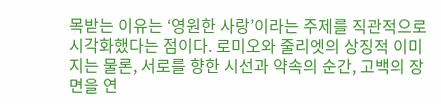목받는 이유는 ‘영원한 사랑’이라는 주제를 직관적으로 시각화했다는 점이다. 로미오와 줄리엣의 상징적 이미지는 물론, 서로를 향한 시선과 약속의 순간, 고백의 장면을 연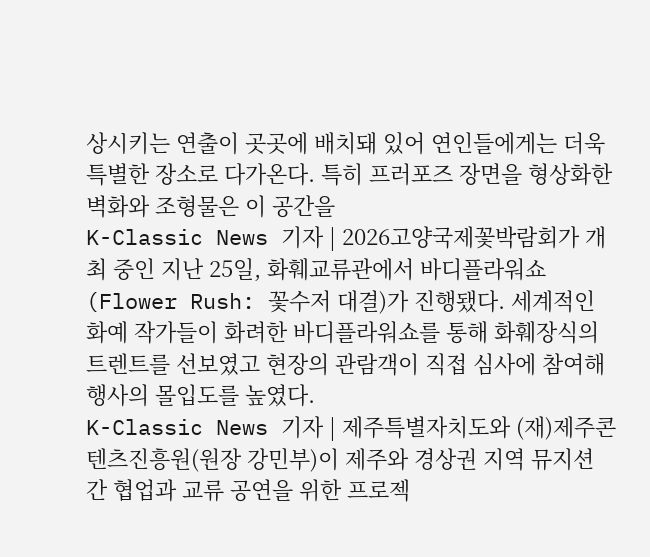상시키는 연출이 곳곳에 배치돼 있어 연인들에게는 더욱 특별한 장소로 다가온다. 특히 프러포즈 장면을 형상화한 벽화와 조형물은 이 공간을
K-Classic News 기자 | 2026고양국제꽃박람회가 개최 중인 지난 25일, 화훼교류관에서 바디플라워쇼(Flower Rush: 꽃수저 대결)가 진행됐다. 세계적인 화예 작가들이 화려한 바디플라워쇼를 통해 화훼장식의 트렌트를 선보였고 현장의 관람객이 직접 심사에 참여해 행사의 몰입도를 높였다.
K-Classic News 기자 | 제주특별자치도와 (재)제주콘텐츠진흥원(원장 강민부)이 제주와 경상권 지역 뮤지션 간 협업과 교류 공연을 위한 프로젝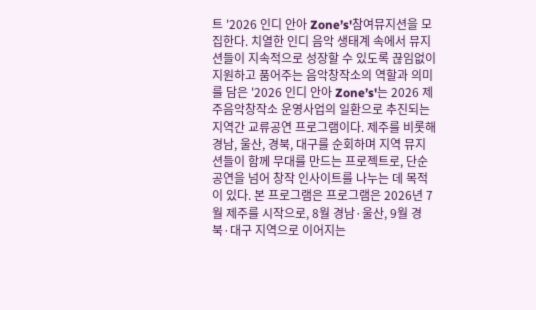트 '2026 인디 안아 Zone’s'참여뮤지션을 모집한다. 치열한 인디 음악 생태계 속에서 뮤지션들이 지속적으로 성장할 수 있도록 끊임없이 지원하고 품어주는 음악창작소의 역할과 의미를 담은 '2026 인디 안아 Zone’s'는 2026 제주음악창작소 운영사업의 일환으로 추진되는 지역간 교류공연 프로그램이다. 제주를 비롯해 경남, 울산, 경북, 대구를 순회하며 지역 뮤지션들이 함께 무대를 만드는 프로젝트로, 단순 공연을 넘어 창작 인사이트를 나누는 데 목적이 있다. 본 프로그램은 프로그램은 2026년 7월 제주를 시작으로, 8월 경남·울산, 9월 경북·대구 지역으로 이어지는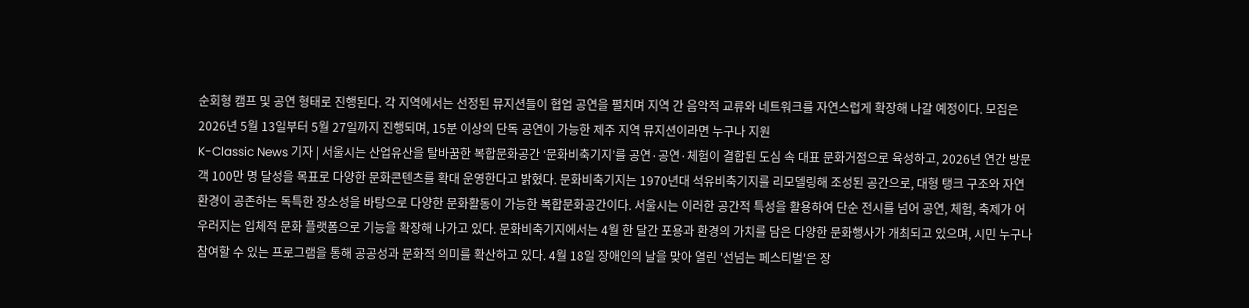순회형 캠프 및 공연 형태로 진행된다. 각 지역에서는 선정된 뮤지션들이 협업 공연을 펼치며 지역 간 음악적 교류와 네트워크를 자연스럽게 확장해 나갈 예정이다. 모집은 2026년 5월 13일부터 5월 27일까지 진행되며, 15분 이상의 단독 공연이 가능한 제주 지역 뮤지션이라면 누구나 지원
K-Classic News 기자 | 서울시는 산업유산을 탈바꿈한 복합문화공간 ‘문화비축기지’를 공연·공연·체험이 결합된 도심 속 대표 문화거점으로 육성하고, 2026년 연간 방문객 100만 명 달성을 목표로 다양한 문화콘텐츠를 확대 운영한다고 밝혔다. 문화비축기지는 1970년대 석유비축기지를 리모델링해 조성된 공간으로, 대형 탱크 구조와 자연환경이 공존하는 독특한 장소성을 바탕으로 다양한 문화활동이 가능한 복합문화공간이다. 서울시는 이러한 공간적 특성을 활용하여 단순 전시를 넘어 공연, 체험, 축제가 어우러지는 입체적 문화 플랫폼으로 기능을 확장해 나가고 있다. 문화비축기지에서는 4월 한 달간 포용과 환경의 가치를 담은 다양한 문화행사가 개최되고 있으며, 시민 누구나 참여할 수 있는 프로그램을 통해 공공성과 문화적 의미를 확산하고 있다. 4월 18일 장애인의 날을 맞아 열린 '선넘는 페스티벌'은 장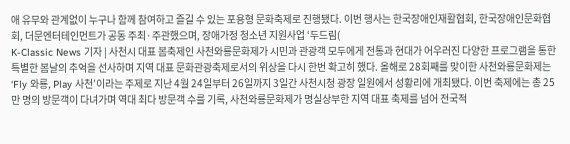애 유무와 관계없이 누구나 함께 참여하고 즐길 수 있는 포용형 문화축제로 진행됐다. 이번 행사는 한국장애인재활협회, 한국장애인문화협회, 더문엔터테인먼트가 공동 주최·주관했으며, 장애가정 청소년 지원사업 ‘두드림(
K-Classic News 기자 | 사천시 대표 봄축제인 사천와룡문화제가 시민과 관광객 모두에게 전통과 현대가 어우러진 다양한 프로그램을 통한 특별한 봄날의 추억을 선사하며 지역 대표 문화관광축제로서의 위상을 다시 한번 확고히 했다. 올해로 28회째를 맞이한 사천와룡문화제는 ‘Fly 와룡, Play 사천’이라는 주제로 지난 4월 24일부터 26일까지 3일간 사천시청 광장 일원에서 성황리에 개최됐다. 이번 축제에는 총 25만 명의 방문객이 다녀가며 역대 최다 방문객 수를 기록, 사천와룡문화제가 명실상부한 지역 대표 축제를 넘어 전국적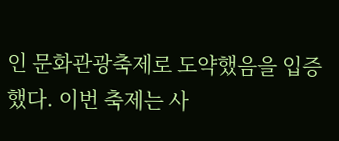인 문화관광축제로 도약했음을 입증했다. 이번 축제는 사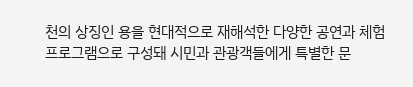천의 상징인 용을 현대적으로 재해석한 다양한 공연과 체험 프로그램으로 구성돼 시민과 관광객들에게 특별한 문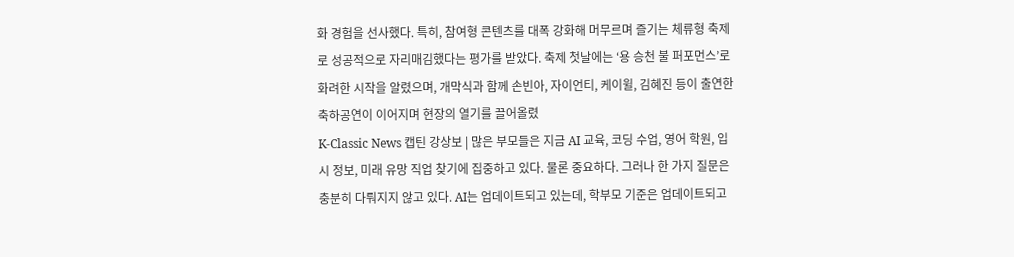화 경험을 선사했다. 특히, 참여형 콘텐츠를 대폭 강화해 머무르며 즐기는 체류형 축제로 성공적으로 자리매김했다는 평가를 받았다. 축제 첫날에는 ‘용 승천 불 퍼포먼스’로 화려한 시작을 알렸으며, 개막식과 함께 손빈아, 자이언티, 케이윌, 김혜진 등이 출연한 축하공연이 이어지며 현장의 열기를 끌어올렸
K-Classic News 캡틴 강상보 | 많은 부모들은 지금 AI 교육, 코딩 수업, 영어 학원, 입시 정보, 미래 유망 직업 찾기에 집중하고 있다. 물론 중요하다. 그러나 한 가지 질문은 충분히 다뤄지지 않고 있다. AI는 업데이트되고 있는데, 학부모 기준은 업데이트되고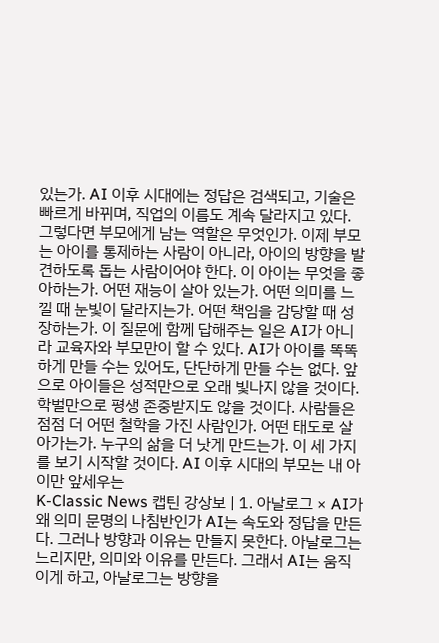있는가. AI 이후 시대에는 정답은 검색되고, 기술은 빠르게 바뀌며, 직업의 이름도 계속 달라지고 있다. 그렇다면 부모에게 남는 역할은 무엇인가. 이제 부모는 아이를 통제하는 사람이 아니라, 아이의 방향을 발견하도록 돕는 사람이어야 한다. 이 아이는 무엇을 좋아하는가. 어떤 재능이 살아 있는가. 어떤 의미를 느낄 때 눈빛이 달라지는가. 어떤 책임을 감당할 때 성장하는가. 이 질문에 함께 답해주는 일은 AI가 아니라 교육자와 부모만이 할 수 있다. AI가 아이를 똑똑하게 만들 수는 있어도, 단단하게 만들 수는 없다. 앞으로 아이들은 성적만으로 오래 빛나지 않을 것이다. 학벌만으로 평생 존중받지도 않을 것이다. 사람들은 점점 더 어떤 철학을 가진 사람인가. 어떤 태도로 살아가는가. 누구의 삶을 더 낫게 만드는가. 이 세 가지를 보기 시작할 것이다. AI 이후 시대의 부모는 내 아이만 앞세우는
K-Classic News 캡틴 강상보 | 1. 아날로그 × AI가 왜 의미 문명의 나침반인가 AI는 속도와 정답을 만든다. 그러나 방향과 이유는 만들지 못한다. 아날로그는 느리지만, 의미와 이유를 만든다. 그래서 AI는 움직이게 하고, 아날로그는 방향을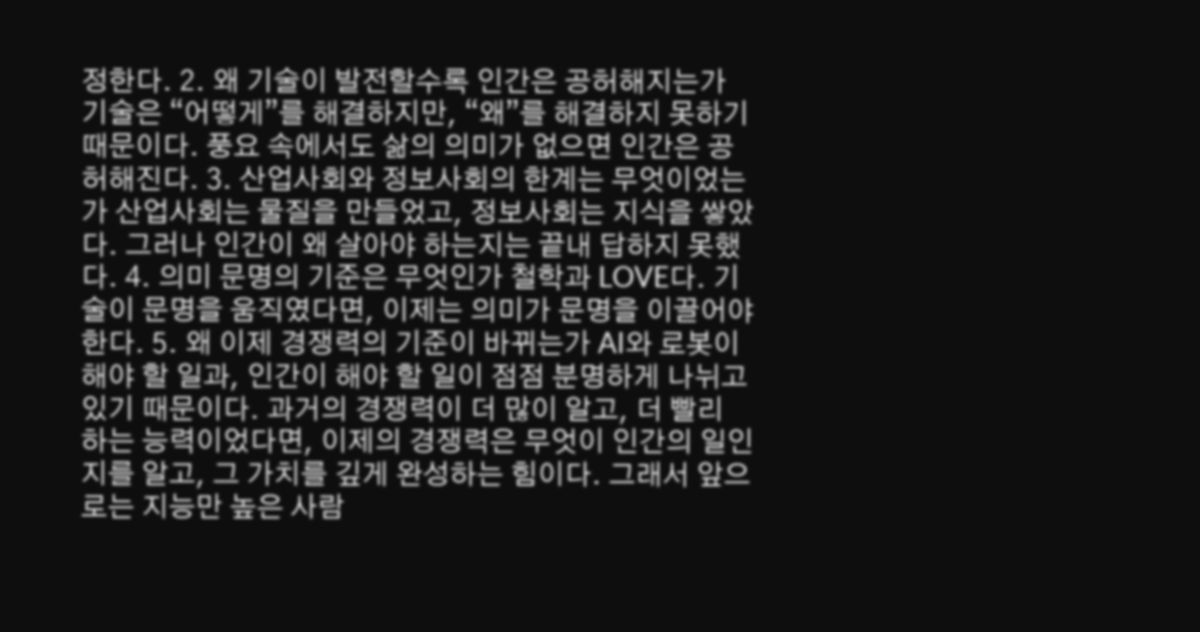정한다. 2. 왜 기술이 발전할수록 인간은 공허해지는가 기술은 “어떻게”를 해결하지만, “왜”를 해결하지 못하기 때문이다. 풍요 속에서도 삶의 의미가 없으면 인간은 공허해진다. 3. 산업사회와 정보사회의 한계는 무엇이었는가 산업사회는 물질을 만들었고, 정보사회는 지식을 쌓았다. 그러나 인간이 왜 살아야 하는지는 끝내 답하지 못했다. 4. 의미 문명의 기준은 무엇인가 철학과 LOVE다. 기술이 문명을 움직였다면, 이제는 의미가 문명을 이끌어야 한다. 5. 왜 이제 경쟁력의 기준이 바뀌는가 AI와 로봇이 해야 할 일과, 인간이 해야 할 일이 점점 분명하게 나뉘고 있기 때문이다. 과거의 경쟁력이 더 많이 알고, 더 빨리 하는 능력이었다면, 이제의 경쟁력은 무엇이 인간의 일인지를 알고, 그 가치를 깊게 완성하는 힘이다. 그래서 앞으로는 지능만 높은 사람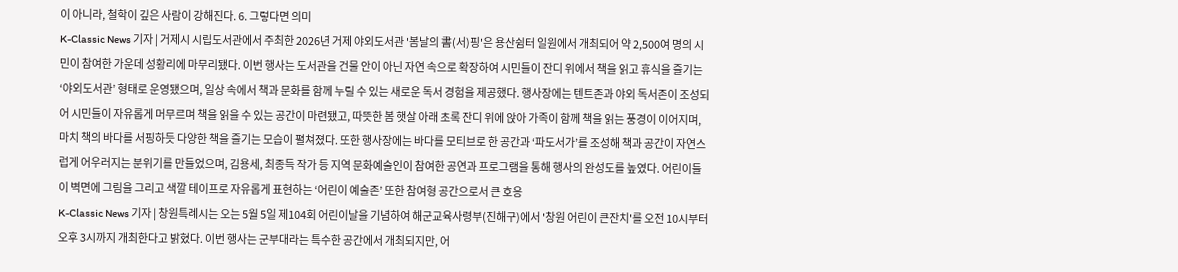이 아니라, 철학이 깊은 사람이 강해진다. 6. 그렇다면 의미
K-Classic News 기자 | 거제시 시립도서관에서 주최한 2026년 거제 야외도서관 '봄날의 書(서)핑'은 용산쉼터 일원에서 개최되어 약 2,500여 명의 시민이 참여한 가운데 성황리에 마무리됐다. 이번 행사는 도서관을 건물 안이 아닌 자연 속으로 확장하여 시민들이 잔디 위에서 책을 읽고 휴식을 즐기는 ‘야외도서관’ 형태로 운영됐으며, 일상 속에서 책과 문화를 함께 누릴 수 있는 새로운 독서 경험을 제공했다. 행사장에는 텐트존과 야외 독서존이 조성되어 시민들이 자유롭게 머무르며 책을 읽을 수 있는 공간이 마련됐고, 따뜻한 봄 햇살 아래 초록 잔디 위에 앉아 가족이 함께 책을 읽는 풍경이 이어지며, 마치 책의 바다를 서핑하듯 다양한 책을 즐기는 모습이 펼쳐졌다. 또한 행사장에는 바다를 모티브로 한 공간과 ‘파도서가’를 조성해 책과 공간이 자연스럽게 어우러지는 분위기를 만들었으며, 김용세, 최종득 작가 등 지역 문화예술인이 참여한 공연과 프로그램을 통해 행사의 완성도를 높였다. 어린이들이 벽면에 그림을 그리고 색깔 테이프로 자유롭게 표현하는 ‘어린이 예술존’ 또한 참여형 공간으로서 큰 호응
K-Classic News 기자 | 창원특례시는 오는 5월 5일 제104회 어린이날을 기념하여 해군교육사령부(진해구)에서 '창원 어린이 큰잔치'를 오전 10시부터 오후 3시까지 개최한다고 밝혔다. 이번 행사는 군부대라는 특수한 공간에서 개최되지만, 어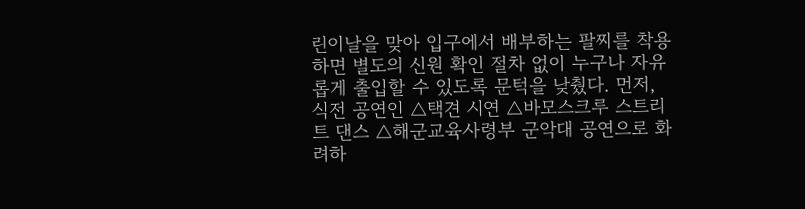린이날을 맞아 입구에서 배부하는 팔찌를 착용하면 별도의 신원 확인 절차 없이 누구나 자유롭게 출입할 수 있도록 문턱을 낮췄다. 먼저, 식전 공연인 △택견 시연 △바모스크루 스트리트 댄스 △해군교육사령부 군악대 공연으로 화려하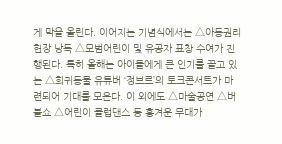게 막을 올린다. 이어지는 기념식에서는 △아동권리헌장 낭독 △모범어린이 및 유공자 표창 수여가 진행된다. 특히 올해는 아이들에게 큰 인기를 끌고 있는 △희귀동물 유튜버 ‘정브르’의 토크콘서트가 마련되어 기대를 모은다. 이 외에도 △마술공연 △버블쇼 △어린이 클럽댄스 등 흥겨운 무대가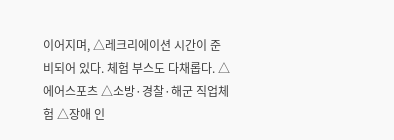이어지며, △레크리에이션 시간이 준비되어 있다. 체험 부스도 다채롭다. △에어스포츠 △소방·경찰·해군 직업체험 △장애 인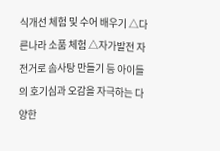식개선 체험 및 수어 배우기 △다른나라 소품 체험 △자가발전 자전거로 솜사탕 만들기 등 아이들의 호기심과 오감을 자극하는 다양한